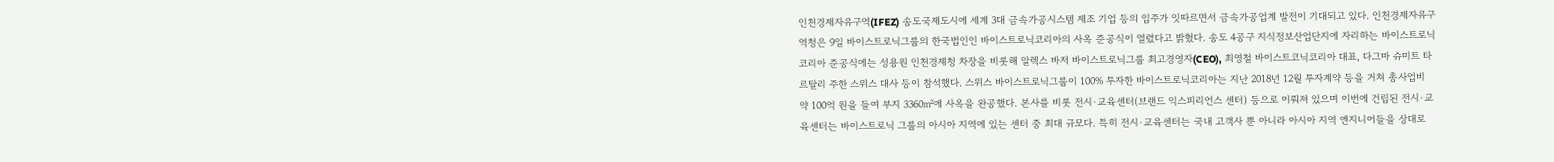인천경제자유구역(IFEZ) 송도국제도시에 세계 3대 금속가공시스템 제조 기업 등의 입주가 잇따르면서 금속가공업계 발전이 기대되고 있다. 인천경제자유구역청은 9일 바이스트로닉그룹의 한국법인인 바이스트로닉코리아의 사옥 준공식이 열렸다고 밝혔다. 송도 4공구 지식정보산업단지에 자리하는 바이스트로닉코리아 준공식에는 성용원 인천경제청 차장을 비롯해 알렉스 바저 바이스트로닉그룹 최고경영자(CEO), 최영철 바이스트코닉코리아 대표, 다그마 슈미트 타르탈리 주한 스위스 대사 등이 참석했다. 스위스 바이스트로닉그룹이 100% 투자한 바이스트로닉코리아는 지난 2018년 12월 투자계약 등을 거쳐 총사업비 약 100억 원을 들여 부지 3360㎡에 사옥을 완공했다. 본사를 비롯 전시·교육센터(브랜드 익스피리언스 센터) 등으로 이뤄져 있으며 이번에 건립된 전시·교육센터는 바이스트로닉 그룹의 아시아 지역에 있는 센터 중 최대 규모다. 특히 전시·교육센터는 국내 고객사 뿐 아니라 아시아 지역 엔지니어들을 상대로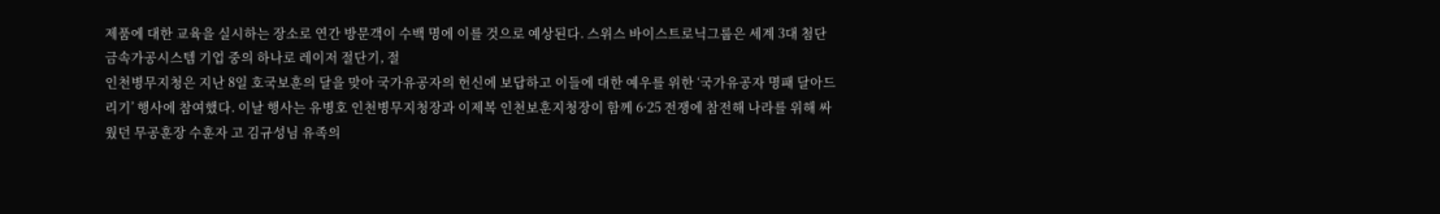제품에 대한 교육을 실시하는 장소로 연간 방문객이 수백 명에 이를 것으로 예상된다. 스위스 바이스트로닉그룹은 세계 3대 첨단 금속가공시스템 기업 중의 하나로 레이저 절단기, 절
인천병무지청은 지난 8일 호국보훈의 달을 맞아 국가유공자의 헌신에 보답하고 이들에 대한 예우를 위한 ‘국가유공자 명패 달아드리기’ 행사에 참여했다. 이날 행사는 유병호 인천병무지청장과 이제복 인천보훈지청장이 함께 6·25 전쟁에 참전해 나라를 위해 싸웠던 무공훈장 수훈자 고 김규성님 유족의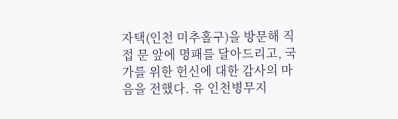자택(인천 미추홀구)을 방문해 직접 문 앞에 명패를 달아드리고, 국가를 위한 헌신에 대한 감사의 마음을 전했다. 유 인천병무지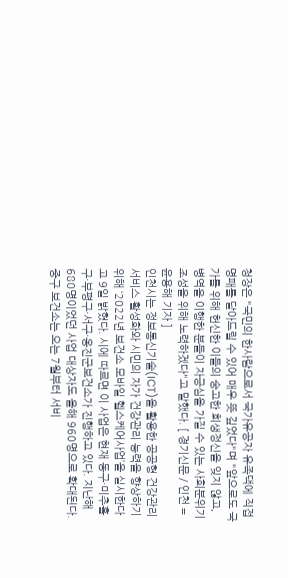청장은 "국민의 한사람으로서 국가유공자 유족댁에 직접 명패를 달아드릴 수 있어 매우 뜻 깊었다"며 "앞으로도 국가를 위해 헌신한 이들의 숭고한 희생정신을 잊지 않고, 병역을 이행한 분들이 자긍심을 가질 수 있는 사회분위기 조성을 위해 노력하겠다"고 말했다. [ 경기신문 / 인천 = 윤용해 기자 ]
인천시는 정보통신기술(ICT)을 활용한 공공형 건강관리 서비스 활성화와 시민의 자가 건강관리 능력을 향상하기 위해 ‘2022년 보건소 모바일 헬스케어사업’을 실시한다고 9일 밝혔다. 시에 따르면 이 사업은 현재 동구·미추홀구·부평구·서구·옹진군보건소가 진행하고 있다. 지난해 680명이었던 사업 대상자도 올해 960명으로 확대된다. 중구 보건소는 오는 7월부터 서비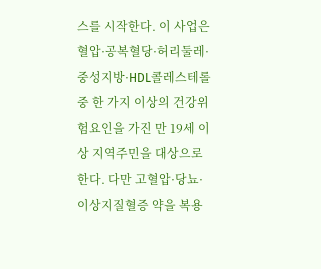스를 시작한다. 이 사업은 혈압·공복혈당·허리둘레·중성지방·HDL콜레스테롤 중 한 가지 이상의 건강위험요인을 가진 만 19세 이상 지역주민을 대상으로 한다. 다만 고혈압·당뇨·이상지질혈증 약을 복용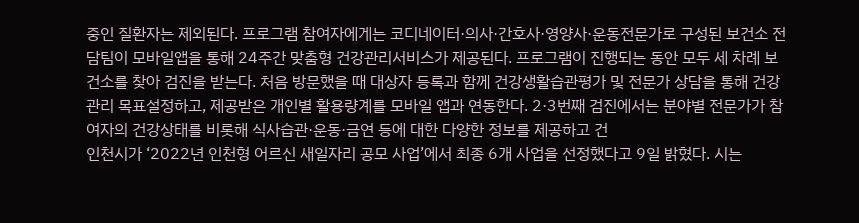중인 질환자는 제외된다. 프로그램 참여자에게는 코디네이터·의사·간호사·영양사·운동전문가로 구성된 보건소 전담팀이 모바일앱을 통해 24주간 맞춤형 건강관리서비스가 제공된다. 프로그램이 진행되는 동안 모두 세 차례 보건소를 찾아 검진을 받는다. 처음 방문했을 때 대상자 등록과 함께 건강생활습관평가 및 전문가 상담을 통해 건강관리 목표설정하고, 제공받은 개인별 활용량계를 모바일 앱과 연동한다. 2·3번째 검진에서는 분야별 전문가가 참여자의 건강상태를 비롯해 식사습관·운동·금연 등에 대한 다양한 정보를 제공하고 건
인천시가 ‘2022년 인천형 어르신 새일자리 공모 사업’에서 최종 6개 사업을 선정했다고 9일 밝혔다. 시는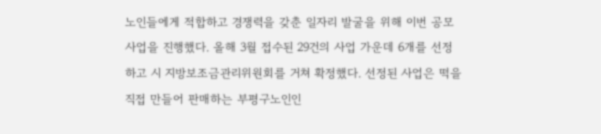노인들에게 적합하고 경쟁력을 갖춘 일자리 발굴을 위해 이번 공모사업을 진행했다. 올해 3월 접수된 29건의 사업 가운데 6개를 선정하고 시 지방보조금관리위원회를 거쳐 확정했다. 선정된 사업은 떡을 직접 만들어 판매하는 부평구노인인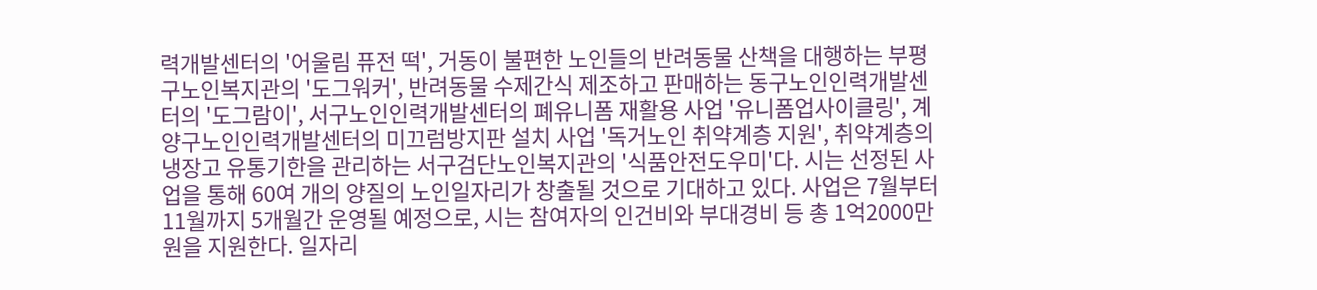력개발센터의 '어울림 퓨전 떡', 거동이 불편한 노인들의 반려동물 산책을 대행하는 부평구노인복지관의 '도그워커', 반려동물 수제간식 제조하고 판매하는 동구노인인력개발센터의 '도그람이', 서구노인인력개발센터의 폐유니폼 재활용 사업 '유니폼업사이클링', 계양구노인인력개발센터의 미끄럼방지판 설치 사업 '독거노인 취약계층 지원', 취약계층의 냉장고 유통기한을 관리하는 서구검단노인복지관의 '식품안전도우미'다. 시는 선정된 사업을 통해 60여 개의 양질의 노인일자리가 창출될 것으로 기대하고 있다. 사업은 7월부터 11월까지 5개월간 운영될 예정으로, 시는 참여자의 인건비와 부대경비 등 총 1억2000만원을 지원한다. 일자리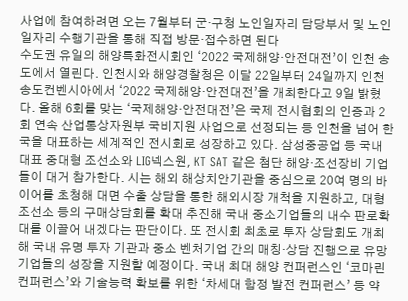사업에 참여하려면 오는 7월부터 군·구청 노인일자리 담당부서 및 노인일자리 수행기관을 통해 직접 방문·접수하면 된다
수도권 유일의 해양특화전시회인 ‘2022 국제해양·안전대전’이 인천 송도에서 열린다. 인천시와 해양경찰청은 이달 22일부터 24일까지 인천 송도컨벤시아에서 ‘2022 국제해양·안전대전’을 개최한다고 9일 밝혔다. 올해 6회를 맞는 ‘국제해양·안전대전’은 국제 전시협회의 인증과 2회 연속 산업통상자원부 국비지원 사업으로 선정되는 등 인천을 넘어 한국을 대표하는 세계적인 전시회로 성장하고 있다. 삼성중공업 등 국내 대표 중대형 조선소와 LIG넥스원, KT SAT 같은 첨단 해양·조선장비 기업들이 대거 참가한다. 시는 해외 해상치안기관을 중심으로 20여 명의 바이어를 초청해 대면 수출 상담을 통한 해외시장 개척을 지원하고, 대형 조선소 등의 구매상담회를 확대 추진해 국내 중소기업들의 내수 판로확대를 이끌어 내겠다는 판단이다. 또 전시회 최초로 투자 상담회도 개최해 국내 유명 투자 기관과 중소 벤처기업 간의 매칭·상담 진행으로 유망 기업들의 성장을 지원할 예정이다. 국내 최대 해양 컨퍼런스인 ‘코마린 컨퍼런스’와 기술능력 확보를 위한 ‘차세대 함정 발전 컨퍼런스’ 등 약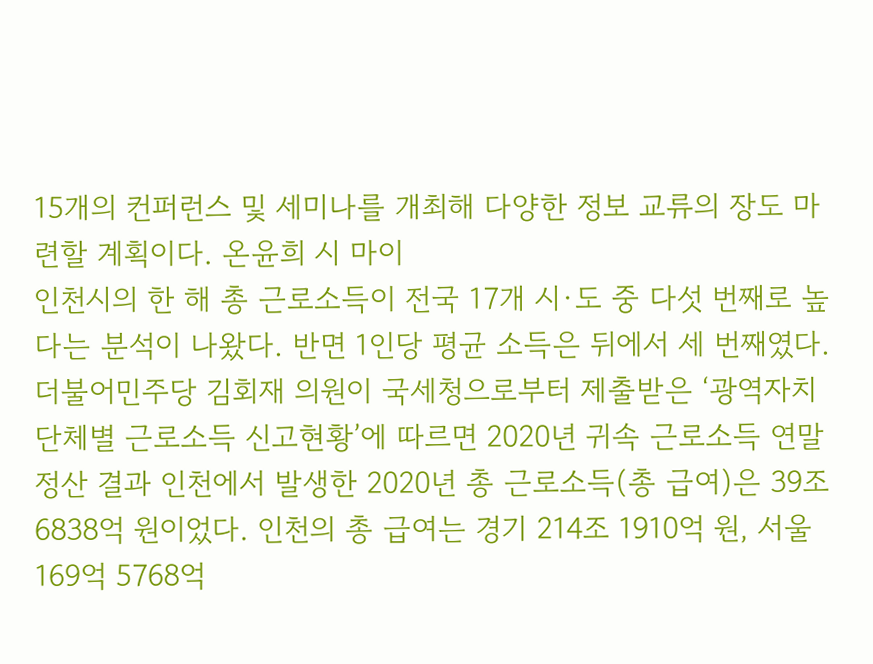15개의 컨퍼런스 및 세미나를 개최해 다양한 정보 교류의 장도 마련할 계획이다. 온윤희 시 마이
인천시의 한 해 총 근로소득이 전국 17개 시·도 중 다섯 번째로 높다는 분석이 나왔다. 반면 1인당 평균 소득은 뒤에서 세 번째였다. 더불어민주당 김회재 의원이 국세청으로부터 제출받은 ‘광역자치단체별 근로소득 신고현황’에 따르면 2020년 귀속 근로소득 연말정산 결과 인천에서 발생한 2020년 총 근로소득(총 급여)은 39조 6838억 원이었다. 인천의 총 급여는 경기 214조 1910억 원, 서울 169억 5768억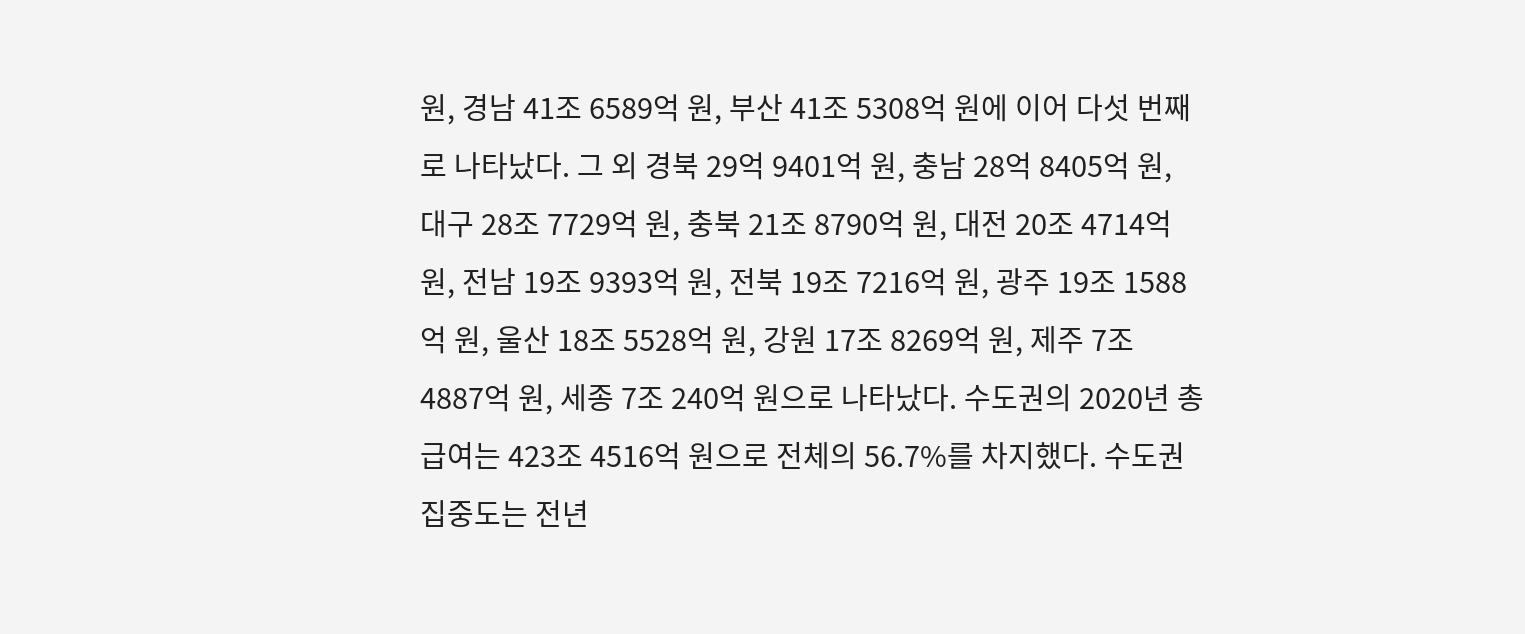원, 경남 41조 6589억 원, 부산 41조 5308억 원에 이어 다섯 번째로 나타났다. 그 외 경북 29억 9401억 원, 충남 28억 8405억 원, 대구 28조 7729억 원, 충북 21조 8790억 원, 대전 20조 4714억 원, 전남 19조 9393억 원, 전북 19조 7216억 원, 광주 19조 1588억 원, 울산 18조 5528억 원, 강원 17조 8269억 원, 제주 7조 4887억 원, 세종 7조 240억 원으로 나타났다. 수도권의 2020년 총 급여는 423조 4516억 원으로 전체의 56.7%를 차지했다. 수도권 집중도는 전년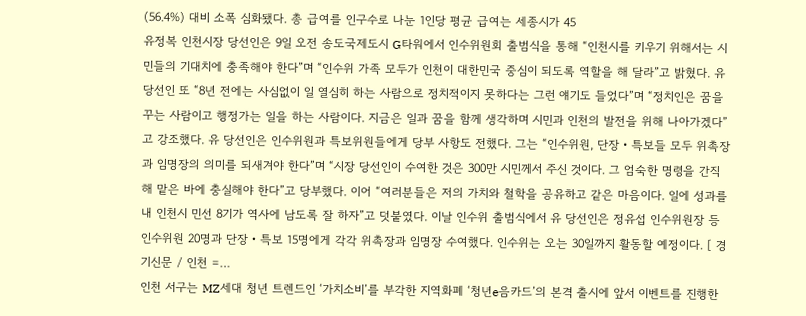(56.4%) 대비 소폭 심화됐다. 총 급여를 인구수로 나눈 1인당 평균 급여는 세종시가 45
유정복 인천시장 당선인은 9일 오전 송도국제도시 G타워에서 인수위원회 출범식을 통해 “인천시를 키우기 위해서는 시민들의 기대치에 충족해야 한다”며 “인수위 가족 모두가 인천이 대한민국 중심이 되도록 역할을 해 달라”고 밝혔다. 유 당선인 또 “8년 전에는 사심없이 일 열심히 하는 사람으로 정치적이지 못하다는 그런 얘기도 들었다”며 “정치인은 꿈을 꾸는 사람이고 행정가는 일을 하는 사람이다. 지금은 일과 꿈을 함께 생각하며 시민과 인천의 발전을 위해 나아가겠다”고 강조했다. 유 당선인은 인수위원과 특보위원들에게 당부 사항도 전했다. 그는 “인수위원, 단장‧특보들 모두 위촉장과 임명장의 의미를 되새겨야 한다”며 “시장 당선인이 수여한 것은 300만 시민께서 주신 것이다. 그 엄숙한 명령을 간직해 맡은 바에 충실해야 한다”고 당부했다. 이어 “여러분들은 저의 가치와 철학을 공유하고 같은 마음이다. 일에 성과를 내 인천시 민선 8기가 역사에 남도록 잘 하자”고 덧붙였다. 이날 인수위 출범식에서 유 당선인은 정유섭 인수위원장 등 인수위원 20명과 단장‧특보 15명에게 각각 위촉장과 임명장 수여했다. 인수위는 오는 30일까지 활동할 예정이다. [ 경기신문 / 인천 =…
인천 서구는 MZ세대 청년 트렌드인 ‘가치소비’를 부각한 지역화폐 ‘청년e음카드’의 본격 출시에 앞서 이벤트를 진행한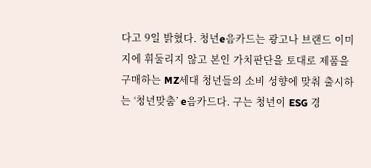다고 9일 밝혔다. 청년e음카드는 광고나 브랜드 이미지에 휘둘리지 않고 본인 가치판단을 토대로 제품을 구매하는 MZ세대 청년들의 소비 성향에 맞춰 출시하는 ‘청년맞춤’ e음카드다. 구는 청년이 ESG 경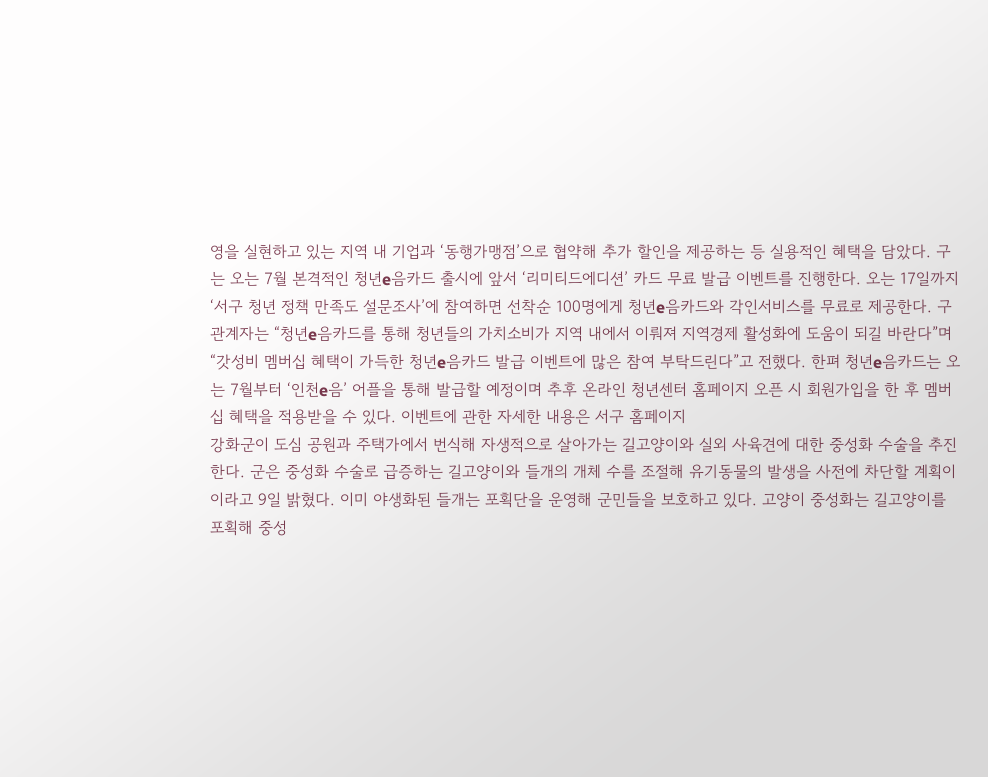영을 실현하고 있는 지역 내 기업과 ‘동행가맹점’으로 협약해 추가 할인을 제공하는 등 실용적인 혜택을 담았다. 구는 오는 7월 본격적인 청년e음카드 출시에 앞서 ‘리미티드에디션’ 카드 무료 발급 이벤트를 진행한다. 오는 17일까지 ‘서구 청년 정책 만족도 설문조사’에 참여하면 선착순 100명에게 청년e음카드와 각인서비스를 무료로 제공한다. 구 관계자는 “청년e음카드를 통해 청년들의 가치소비가 지역 내에서 이뤄져 지역경제 활성화에 도움이 되길 바란다”며 “갓성비 멤버십 혜택이 가득한 청년e음카드 발급 이벤트에 많은 참여 부탁드린다”고 전했다. 한펴 청년e음카드는 오는 7월부터 ‘인천e음’ 어플을 통해 발급할 예정이며 추후 온라인 청년센터 홈페이지 오픈 시 회원가입을 한 후 멤버십 혜택을 적용받을 수 있다. 이벤트에 관한 자세한 내용은 서구 홈페이지
강화군이 도심 공원과 주택가에서 번식해 자생적으로 살아가는 길고양이와 실외 사육견에 대한 중성화 수술을 추진한다. 군은 중성화 수술로 급증하는 길고양이와 들개의 개체 수를 조절해 유기동물의 발생을 사전에 차단할 계획이이라고 9일 밝혔다. 이미 야생화된 들개는 포획단을 운영해 군민들을 보호하고 있다. 고양이 중성화는 길고양이를 포획해 중성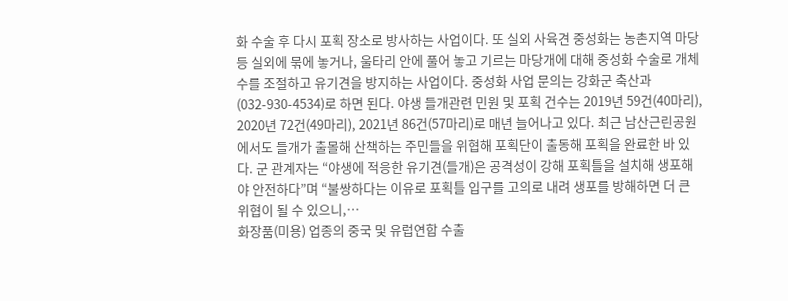화 수술 후 다시 포획 장소로 방사하는 사업이다. 또 실외 사육견 중성화는 농촌지역 마당 등 실외에 묶에 놓거나, 울타리 안에 풀어 놓고 기르는 마당개에 대해 중성화 수술로 개체수를 조절하고 유기견을 방지하는 사업이다. 중성화 사업 문의는 강화군 축산과(032-930-4534)로 하면 된다. 야생 들개관련 민원 및 포획 건수는 2019년 59건(40마리), 2020년 72건(49마리), 2021년 86건(57마리)로 매년 늘어나고 있다. 최근 남산근린공원에서도 들개가 출몰해 산책하는 주민들을 위협해 포획단이 출동해 포획을 완료한 바 있다. 군 관계자는 “야생에 적응한 유기견(들개)은 공격성이 강해 포획틀을 설치해 생포해야 안전하다”며 “불쌍하다는 이유로 포획틀 입구를 고의로 내려 생포를 방해하면 더 큰 위협이 될 수 있으니,…
화장품(미용) 업종의 중국 및 유럽연합 수출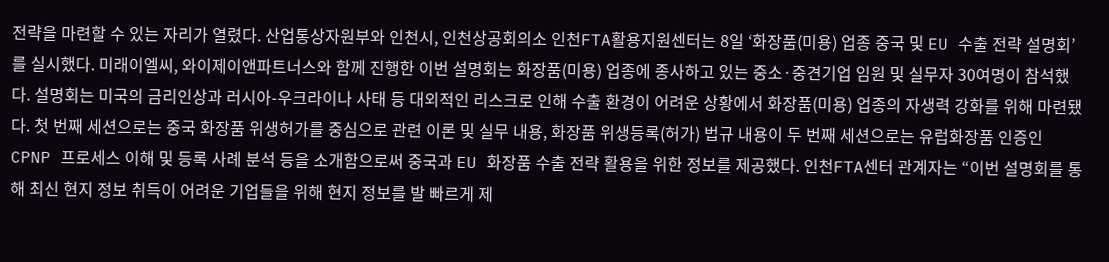전략을 마련할 수 있는 자리가 열렸다. 산업통상자원부와 인천시, 인천상공회의소 인천FTA활용지원센터는 8일 ‘화장품(미용) 업종 중국 및 EU 수출 전략 설명회’를 실시했다. 미래이엘씨, 와이제이앤파트너스와 함께 진행한 이번 설명회는 화장품(미용) 업종에 종사하고 있는 중소·중견기업 임원 및 실무자 30여명이 참석했다. 설명회는 미국의 금리인상과 러시아-우크라이나 사태 등 대외적인 리스크로 인해 수출 환경이 어려운 상황에서 화장품(미용) 업종의 자생력 강화를 위해 마련됐다. 첫 번째 세션으로는 중국 화장품 위생허가를 중심으로 관련 이론 및 실무 내용, 화장품 위생등록(허가) 법규 내용이 두 번째 세션으로는 유럽화장품 인증인 CPNP 프로세스 이해 및 등록 사례 분석 등을 소개함으로써 중국과 EU 화장품 수출 전략 활용을 위한 정보를 제공했다. 인천FTA센터 관계자는 “이번 설명회를 통해 최신 현지 정보 취득이 어려운 기업들을 위해 현지 정보를 발 빠르게 제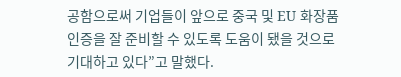공함으로써 기업들이 앞으로 중국 및 EU 화장품 인증을 잘 준비할 수 있도록 도움이 됐을 것으로 기대하고 있다”고 말했다.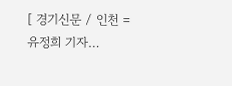[ 경기신문 / 인천 = 유정희 기자…